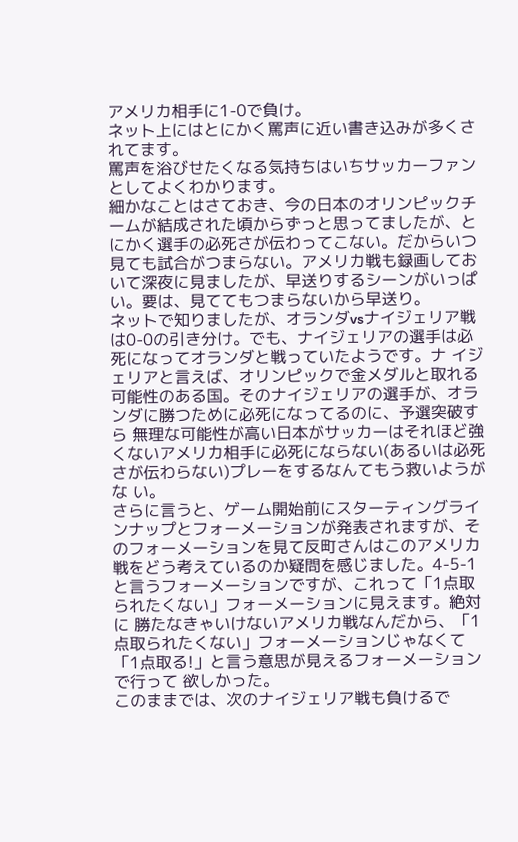アメリカ相手に1-0で負け。
ネット上にはとにかく罵声に近い書き込みが多くされてます。
罵声を浴びせたくなる気持ちはいちサッカーファンとしてよくわかります。
細かなことはさておき、今の日本のオリンピックチームが結成された頃からずっと思ってましたが、とにかく選手の必死さが伝わってこない。だからいつ 見ても試合がつまらない。アメリカ戦も録画しておいて深夜に見ましたが、早送りするシーンがいっぱい。要は、見ててもつまらないから早送り。
ネットで知りましたが、オランダvsナイジェリア戦は0-0の引き分け。でも、ナイジェリアの選手は必死になってオランダと戦っていたようです。ナ イジェリアと言えば、オリンピックで金メダルと取れる可能性のある国。そのナイジェリアの選手が、オランダに勝つために必死になってるのに、予選突破すら 無理な可能性が高い日本がサッカーはそれほど強くないアメリカ相手に必死にならない(あるいは必死さが伝わらない)プレーをするなんてもう救いようがな い。
さらに言うと、ゲーム開始前にスターティングラインナップとフォーメーションが発表されますが、そのフォーメーションを見て反町さんはこのアメリカ 戦をどう考えているのか疑問を感じました。4-5-1と言うフォーメーションですが、これって「1点取られたくない」フォーメーションに見えます。絶対に 勝たなきゃいけないアメリカ戦なんだから、「1点取られたくない」フォーメーションじゃなくて「1点取る!」と言う意思が見えるフォーメーションで行って 欲しかった。
このままでは、次のナイジェリア戦も負けるで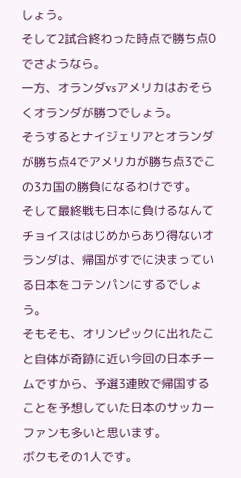しょう。
そして2試合終わった時点で勝ち点0でさようなら。
一方、オランダvsアメリカはおそらくオランダが勝つでしょう。
そうするとナイジェリアとオランダが勝ち点4でアメリカが勝ち点3でこの3カ国の勝負になるわけです。
そして最終戦も日本に負けるなんてチョイスははじめからあり得ないオランダは、帰国がすでに決まっている日本をコテンパンにするでしょう。
そもそも、オリンピックに出れたこと自体が奇跡に近い今回の日本チームですから、予選3連敗で帰国することを予想していた日本のサッカーファンも多いと思います。
ボクもその1人です。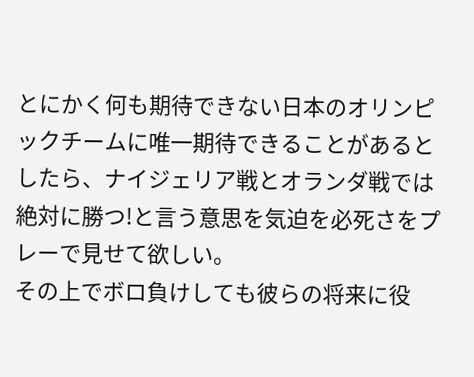とにかく何も期待できない日本のオリンピックチームに唯一期待できることがあるとしたら、ナイジェリア戦とオランダ戦では絶対に勝つ!と言う意思を気迫を必死さをプレーで見せて欲しい。
その上でボロ負けしても彼らの将来に役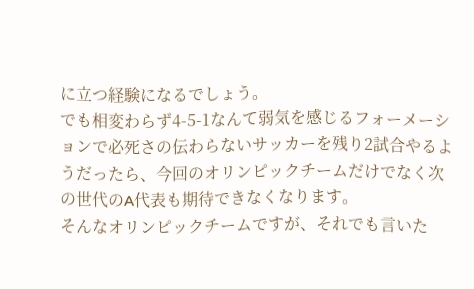に立つ経験になるでしょう。
でも相変わらず4-5-1なんて弱気を感じるフォーメーションで必死さの伝わらないサッカーを残り2試合やるようだったら、今回のオリンピックチームだけでなく次の世代のA代表も期待できなくなります。
そんなオリンピックチームですが、それでも言いた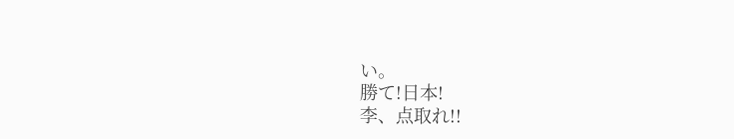い。
勝て!日本!
李、点取れ!!